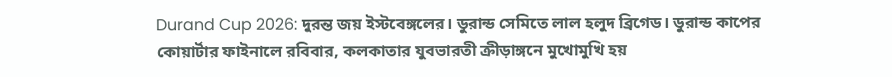Durand Cup 2026: দুরন্ত জয় ইস্টবেঙ্গলের। ডুরান্ড সেমিতে লাল হলুদ ব্রিগেড। ডুরান্ড কাপের কোয়ার্টার ফাইনালে রবিবার, কলকাতার যুবভারতী ক্রীড়াঙ্গনে মুখোমুখি হয়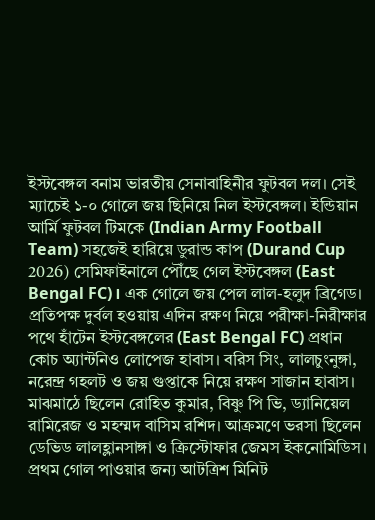ইস্টবেঙ্গল বনাম ভারতীয় সেনাবাহিনীর ফুটবল দল। সেই ম্যাচেই ১-০ গোলে জয় ছিনিয়ে নিল ইস্টবেঙ্গল। ইন্ডিয়ান আর্মি ফুটবল টিমকে (Indian Army Football Team) সহজেই হারিয়ে ডুরান্ড কাপ (Durand Cup 2026) সেমিফাইনালে পৌঁছে গেল ইস্টবেঙ্গল (East Bengal FC)। এক গোলে জয় পেল লাল-হলুদ ব্রিগেড। প্রতিপক্ষ দুর্বল হওয়ায় এদিন রক্ষণ নিয়ে পরীক্ষা-নিরীক্ষার পথে হাঁটেন ইস্টবেঙ্গলের (East Bengal FC) প্রধান কোচ অ্যান্টনিও লোপেজ হাবাস। বরিস সিং, লালচুংনুঙ্গা, নরেন্দ্র গহলট ও জয় গুপ্তাকে নিয়ে রক্ষণ সাজান হাবাস।
মাঝমাঠে ছিলেন রোহিত কুমার, বিষ্ণু পি ভি, ড্যানিয়েল রামিরেজ ও মহম্মদ বাসিম রশিদ। আক্রমণে ভরসা ছিলেন ডেভিড লালহ্লানসাঙ্গা ও ক্রিস্টোফার জেমস ইকনোমিডিস। প্রথম গোল পাওয়ার জন্য আটত্রিশ মিনিট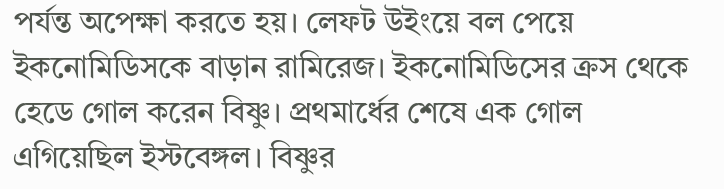পর্যন্ত অপেক্ষা করতে হয়। লেফট উইংয়ে বল পেয়ে ইকনোমিডিসকে বাড়ান রামিরেজ। ইকনোমিডিসের ক্রস থেকে হেডে গোল করেন বিষ্ণু। প্রথমার্ধের শেষে এক গোল এগিয়েছিল ইস্টবেঙ্গল। বিষ্ণুর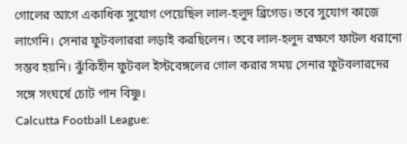গোলের আগে একাধিক সুযোগ পেয়েছিল লাল-হলুদ ব্রিগেড। তবে সুযোগ কাজে লাগেনি। সেনার ফুটবলাররা লড়াই করছিলেন। তবে লাল-হলুদ রক্ষণে ফাটল ধরানো সম্ভব হয়নি। ঝুঁকিহীন ফুটবল ইস্টবেঙ্গলের গোল করার সময় সেনার ফুটবলারদের সঙ্গে সংঘর্ষে চোট পান বিষ্ণু।
Calcutta Football League: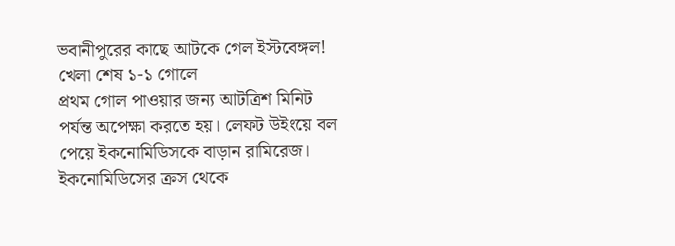ভবানীপুরের কাছে আটকে গেল ইস্টবেঙ্গল! খেলা শেষ ১-১ গোলে
প্রথম গোল পাওয়ার জন্য আটত্রিশ মিনিট পর্যন্ত অপেক্ষা করতে হয়। লেফট উইংয়ে বল পেয়ে ইকনোমিডিসকে বাড়ান রামিরেজ। ইকনোমিডিসের ক্রস থেকে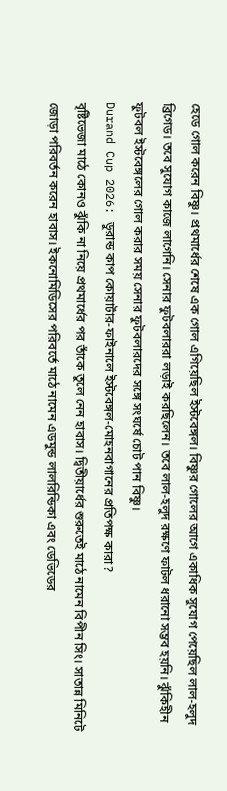হেডে গোল করেন বিষ্ণু। প্রথমার্ধের শেষে এক গোল এগিয়েছিল ইস্টবেঙ্গল। বিষ্ণুর গোলের আগে একাধিক সুযোগ পেয়েছিল লাল-হলুদ ব্রিগেড। তবে সুযোগ কাজে লাগেনি। সেনার ফুটবলাররা লড়াই করছিলেন। তবে লাল-হলুদ রক্ষণে ফাটল ধরানো সম্ভব হয়নি। ঝুঁকিহীন ফুটবল ইস্টবেঙ্গলের গোল করার সময় সেনার ফুটবলারদের সঙ্গে সংঘর্ষে চোট পান বিষ্ণু।
Durand Cup 2026: ডুরান্ড কাপ কোয়ার্টার-ফাইনালে ইস্টবেঙ্গল-মোহনবাগানের প্রতিপক্ষ কারা?
বৃষ্টিভেজা মাঠে কোনও ঝুঁকি না নিয়ে প্রথমার্ধের পর তাঁকে তুলে নেন হাবাস। দ্বিতীয়ার্ধের শুরুতেই মাঠে নামেন বিপীন সিং। সাতান্ন মিনিটে জোড়া পরিবর্তন করেন হাবাস। ইকনোমিডিসের পরিবর্তে মাঠে নামেন এডমুন্ড লালরিন্ডিকা এবং ডেভিডের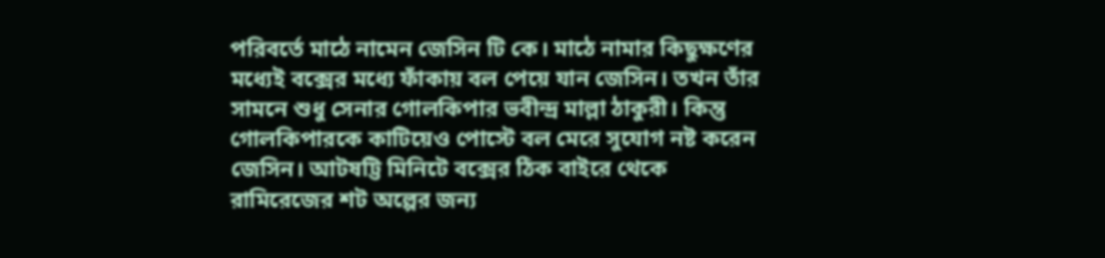পরিবর্তে মাঠে নামেন জেসিন টি কে। মাঠে নামার কিছুক্ষণের মধ্যেই বক্সের মধ্যে ফাঁকায় বল পেয়ে যান জেসিন। তখন তাঁর সামনে শুধু সেনার গোলকিপার ভবীন্দ্র মাল্লা ঠাকুরী। কিন্তু গোলকিপারকে কাটিয়েও পোস্টে বল মেরে সুযোগ নষ্ট করেন জেসিন। আটষট্টি মিনিটে বক্সের ঠিক বাইরে থেকে রামিরেজের শট অল্পের জন্য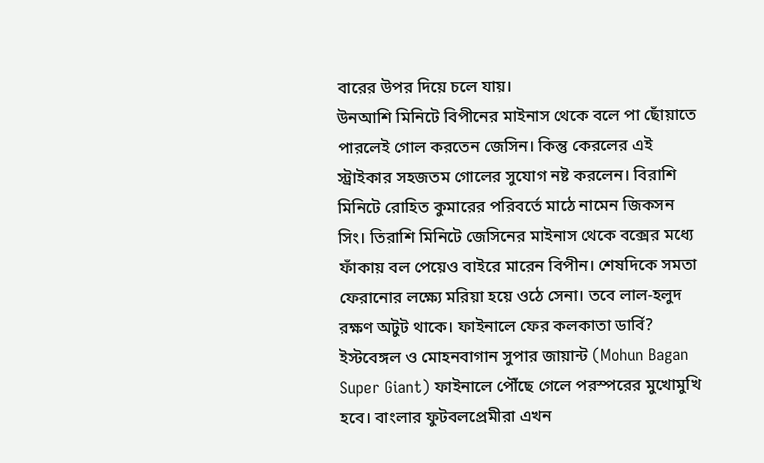বারের উপর দিয়ে চলে যায়।
উনআশি মিনিটে বিপীনের মাইনাস থেকে বলে পা ছোঁয়াতে পারলেই গোল করতেন জেসিন। কিন্তু কেরলের এই স্ট্রাইকার সহজতম গোলের সুযোগ নষ্ট করলেন। বিরাশি মিনিটে রোহিত কুমারের পরিবর্তে মাঠে নামেন জিকসন সিং। তিরাশি মিনিটে জেসিনের মাইনাস থেকে বক্সের মধ্যে ফাঁকায় বল পেয়েও বাইরে মারেন বিপীন। শেষদিকে সমতা ফেরানোর লক্ষ্যে মরিয়া হয়ে ওঠে সেনা। তবে লাল-হলুদ রক্ষণ অটুট থাকে। ফাইনালে ফের কলকাতা ডার্বি? ইস্টবেঙ্গল ও মোহনবাগান সুপার জায়ান্ট (Mohun Bagan Super Giant) ফাইনালে পৌঁছে গেলে পরস্পরের মুখোমুখি হবে। বাংলার ফুটবলপ্রেমীরা এখন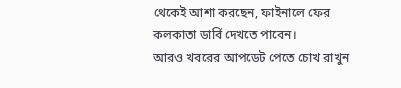থেকেই আশা করছেন, ফাইনালে ফের কলকাতা ডার্বি দেখতে পাবেন।
আরও খবরের আপডেট পেতে চোখ রাখুন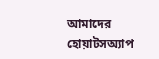আমাদের হোয়াটসঅ্যাপ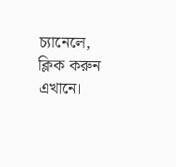চ্যানেলে, ক্লিক করুন এখানে।